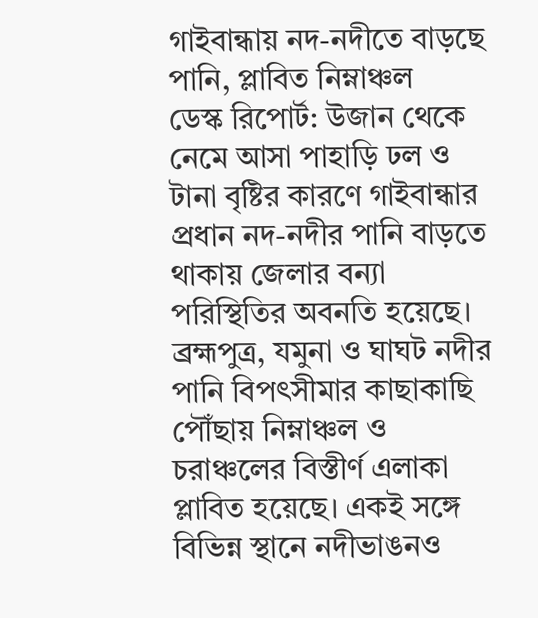গাইবান্ধায় নদ-নদীতে বাড়ছে পানি, প্লাবিত নিম্নাঞ্চল
ডেস্ক রিপোর্ট: উজান থেকে নেমে আসা পাহাড়ি ঢল ও টানা বৃষ্টির কারণে গাইবান্ধার প্রধান নদ-নদীর পানি বাড়তে থাকায় জেলার বন্যা পরিস্থিতির অবনতি হয়েছে। ব্রহ্মপুত্র, যমুনা ও ঘাঘট নদীর পানি বিপৎসীমার কাছাকাছি পৌঁছায় নিম্নাঞ্চল ও চরাঞ্চলের বিস্তীর্ণ এলাকা প্লাবিত হয়েছে। একই সঙ্গে বিভিন্ন স্থানে নদীভাঙনও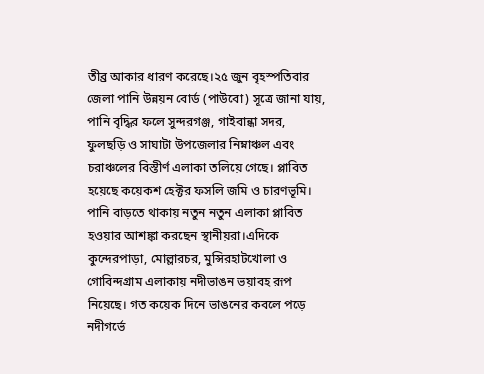তীব্র আকার ধারণ করেছে।২৫ জুন বৃহস্পতিবার জেলা পানি উন্নয়ন বোর্ড (পাউবো) সূত্রে জানা যায়, পানি বৃদ্ধির ফলে সুন্দরগঞ্জ, গাইবান্ধা সদর, ফুলছড়ি ও সাঘাটা উপজেলার নিম্নাঞ্চল এবং চরাঞ্চলের বিস্তীর্ণ এলাকা তলিয়ে গেছে। প্লাবিত হয়েছে কয়েকশ হেক্টর ফসলি জমি ও চারণভূমি। পানি বাড়তে থাকায় নতুন নতুন এলাকা প্লাবিত হওয়ার আশঙ্কা করছেন স্থানীয়রা।এদিকে কুন্দেরপাড়া, মোল্লারচর, মুন্সিরহাটখোলা ও গোবিন্দগ্রাম এলাকায় নদীভাঙন ভয়াবহ রূপ নিয়েছে। গত কয়েক দিনে ভাঙনের কবলে পড়ে নদীগর্ভে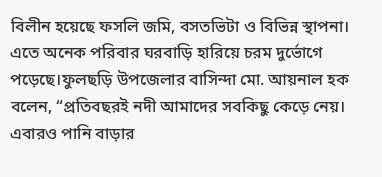বিলীন হয়েছে ফসলি জমি, বসতভিটা ও বিভিন্ন স্থাপনা। এতে অনেক পরিবার ঘরবাড়ি হারিয়ে চরম দুর্ভোগে পড়েছে।ফুলছড়ি উপজেলার বাসিন্দা মো. আয়নাল হক বলেন, “প্রতিবছরই নদী আমাদের সবকিছু কেড়ে নেয়। এবারও পানি বাড়ার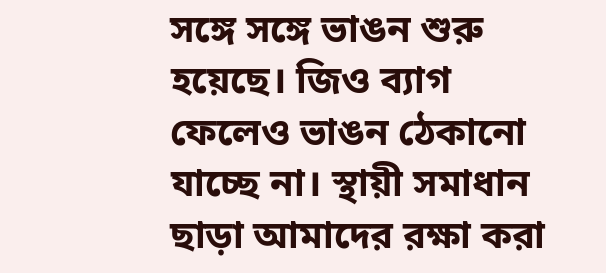সঙ্গে সঙ্গে ভাঙন শুরু হয়েছে। জিও ব্যাগ ফেলেও ভাঙন ঠেকানো যাচ্ছে না। স্থায়ী সমাধান ছাড়া আমাদের রক্ষা করা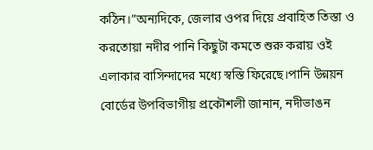কঠিন।”অন্যদিকে, জেলার ওপর দিয়ে প্রবাহিত তিস্তা ও করতোয়া নদীর পানি কিছুটা কমতে শুরু করায় ওই এলাকার বাসিন্দাদের মধ্যে স্বস্তি ফিরেছে।পানি উন্নয়ন বোর্ডের উপবিভাগীয় প্রকৌশলী জানান, নদীভাঙন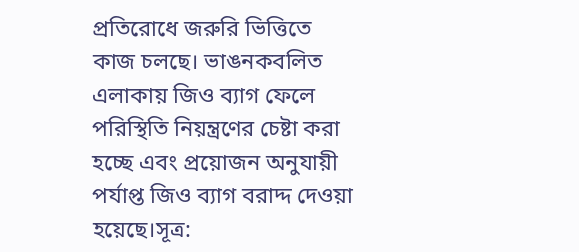প্রতিরোধে জরুরি ভিত্তিতে কাজ চলছে। ভাঙনকবলিত এলাকায় জিও ব্যাগ ফেলে পরিস্থিতি নিয়ন্ত্রণের চেষ্টা করা হচ্ছে এবং প্রয়োজন অনুযায়ী পর্যাপ্ত জিও ব্যাগ বরাদ্দ দেওয়া হয়েছে।সূত্র: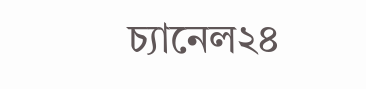চ্যানেল২৪